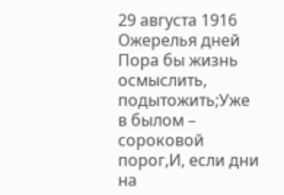29 августа 1916
Ожерелья дней
Пора бы жизнь осмыслить, подытожить;Уже в былом – сороковой порог,И, если дни на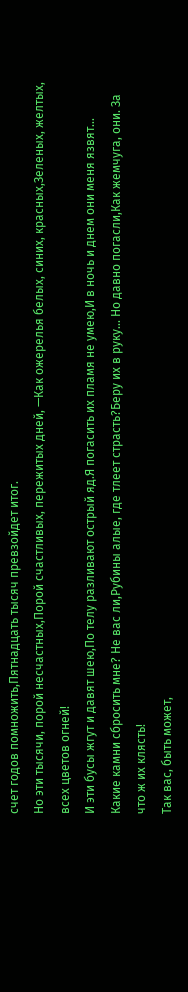счет годов помножить,Пятнадцать тысяч превзойдет итог.
Но эти тысячи, порой несчастных,Порой счастливых, пережитых дней, —Как ожерелья белых, синих, красных,Зеленых, желтых, всех цветов огней!
И эти бусы жгут и давят шею,По телу разливают острый яд.Я погасить их пламя не умею,И в ночь и днем они меня язвят...
Какие камни сбросить мне? Не вас ли,Рубины алые, где тлеет страсть?Беру их в руку... Но давно погасли,Как жемчуга, они. За что ж их клясть!
Так вас, быть может,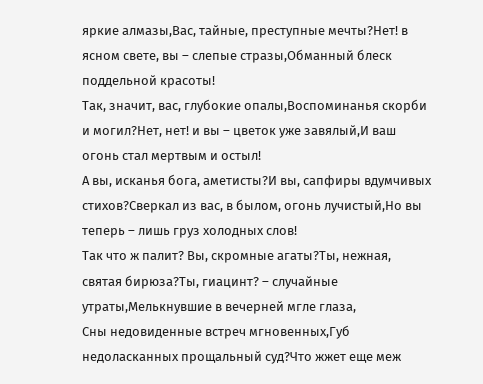яркие алмазы,Вас, тайные, преступные мечты?Нет! в ясном свете, вы – слепые стразы,Обманный блеск поддельной красоты!
Так, значит, вас, глубокие опалы,Воспоминанья скорби и могил?Нет, нет! и вы – цветок уже завялый,И ваш огонь стал мертвым и остыл!
А вы, исканья бога, аметисты?И вы, сапфиры вдумчивых стихов?Сверкал из вас, в былом, огонь лучистый,Но вы теперь – лишь груз холодных слов!
Так что ж палит? Вы, скромные агаты?Ты, нежная, святая бирюза?Ты, гиацинт? – случайные утраты,Мелькнувшие в вечерней мгле глаза,
Сны недовиденные встреч мгновенных,Губ недоласканных прощальный суд?Что жжет еще меж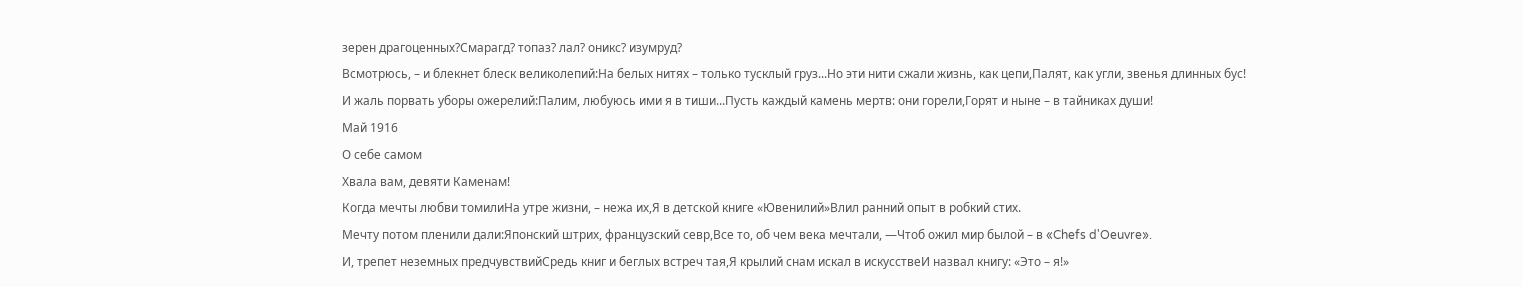зерен драгоценных?Смарагд? топаз? лал? оникс? изумруд?
Всмотрюсь, – и блекнет блеск великолепий:На белых нитях – только тусклый груз...Но эти нити сжали жизнь, как цепи,Палят, как угли, звенья длинных бус!
И жаль порвать уборы ожерелий:Палим, любуюсь ими я в тиши...Пусть каждый камень мертв: они горели,Горят и ныне – в тайниках души!
Май 1916
О себе самом
Хвала вам, девяти Каменам!
Когда мечты любви томилиНа утре жизни, – нежа их,Я в детской книге «Ювенилий»Влил ранний опыт в робкий стих.
Мечту потом пленили дали:Японский штрих, французский севр,Все то, об чем века мечтали, —Чтоб ожил мир былой – в «Chefs d'Oeuvre».
И, трепет неземных предчувствийСредь книг и беглых встреч тая,Я крылий снам искал в искусствеИ назвал книгу: «Это – я!»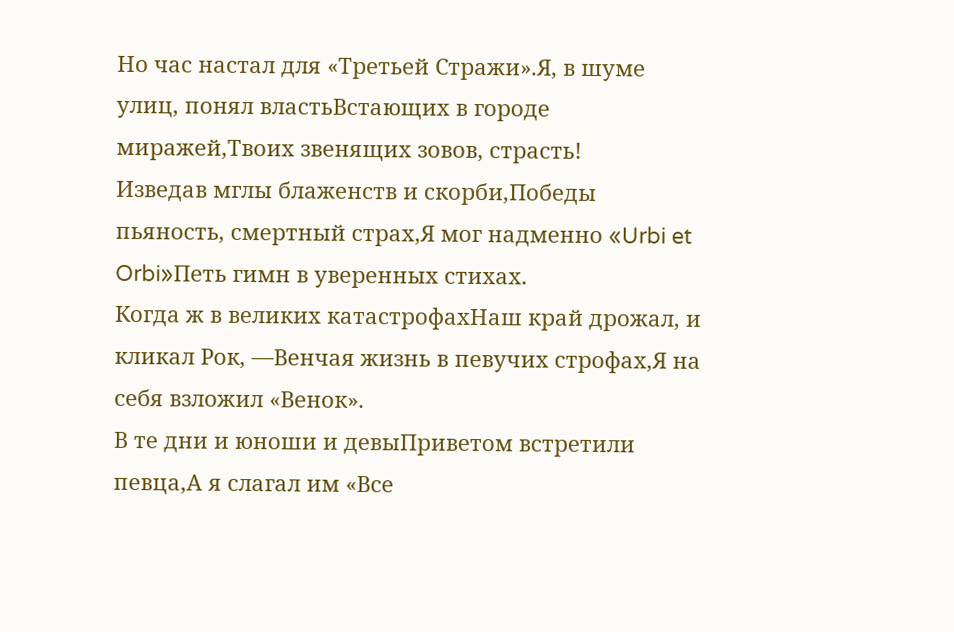Но час настал для «Третьей Стражи».Я, в шуме улиц, понял властьВстающих в городе миражей,Твоих звенящих зовов, страсть!
Изведав мглы блаженств и скорби,Победы пьяность, смертный страх,Я мог надменно «Urbi et Orbi»Петь гимн в уверенных стихах.
Когда ж в великих катастрофахНаш край дрожал, и кликал Рок, —Венчая жизнь в певучих строфах,Я на себя взложил «Венок».
В те дни и юноши и девыПриветом встретили певца,А я слагал им «Все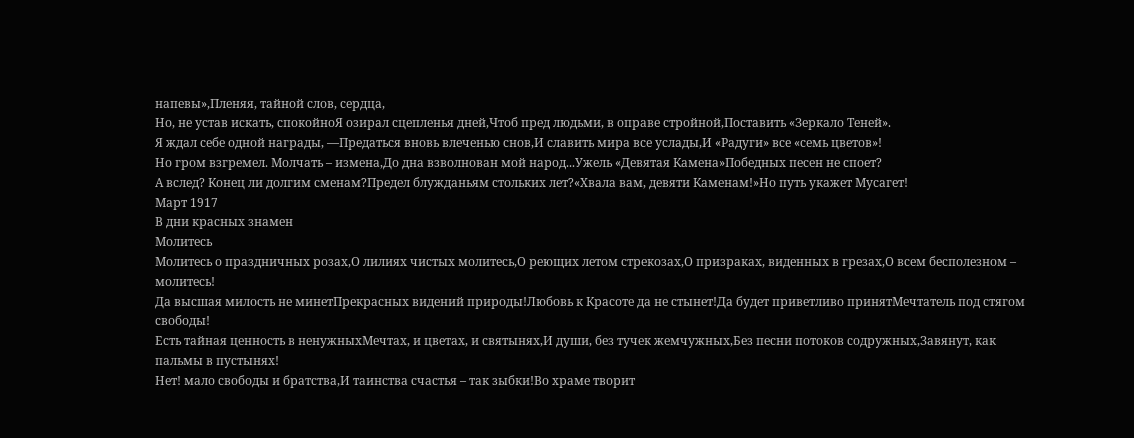напевы»,Пленяя, тайной слов, сердца,
Но, не устав искать, спокойноЯ озирал сцепленья дней,Чтоб пред людьми, в оправе стройной,Поставить «Зеркало Теней».
Я ждал себе одной награды, —Предаться вновь влеченью снов,И славить мира все услады,И «Радуги» все «семь цветов»!
Но гром взгремел. Молчать – измена,До дна взволнован мой народ...Ужель «Девятая Камена»Победных песен не споет?
А вслед? Конец ли долгим сменам?Предел блужданьям стольких лет?«Хвала вам, девяти Каменам!»Но путь укажет Мусагет!
Март 1917
В дни красных знамен
Молитесь
Молитесь о праздничных розах,О лилиях чистых молитесь,О реющих летом стрекозах,О призраках, виденных в грезах,О всем бесполезном – молитесь!
Да высшая милость не минетПрекрасных видений природы!Любовь к Красоте да не стынет!Да будет приветливо принятМечтатель под стягом свободы!
Есть тайная ценность в ненужныхМечтах, и цветах, и святынях,И души, без тучек жемчужных,Без песни потоков содружных,Завянут, как пальмы в пустынях!
Нет! мало свободы и братства,И таинства счастья – так зыбки!Во храме творит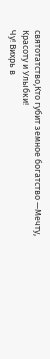святотатство,Кто губит земное богатство —Мечту, Красоту и Улыбки!
Чу! Вихрь в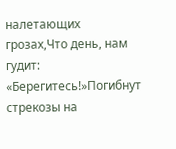налетающих грозах,Что день, нам гудит: «Берегитесь!»Погибнут стрекозы на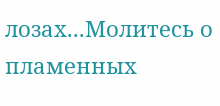лозах...Молитесь о пламенных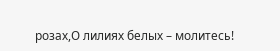розах,О лилиях белых – молитесь!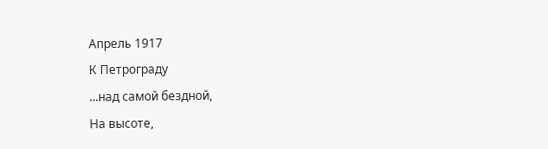Апрель 1917
К Петрограду
...над самой бездной,
На высоте,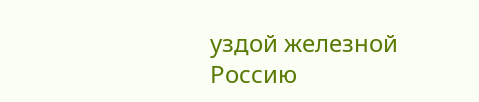уздой железной
Россию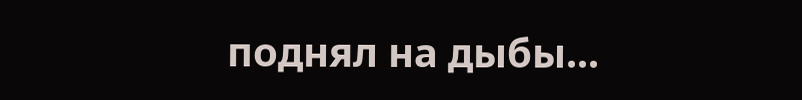поднял на дыбы...